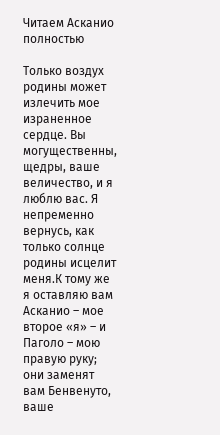Читаем Асканио полностью

Только воздух родины может излечить мое израненное сердце. Вы могущественны, щедры, ваше величество, и я люблю вас. Я непременно вернусь, как только солнце родины исцелит меня.К тому же я оставляю вам Асканио – мое второе «я» – и Паголо – мою правую руку; они заменят вам Бенвенуто, ваше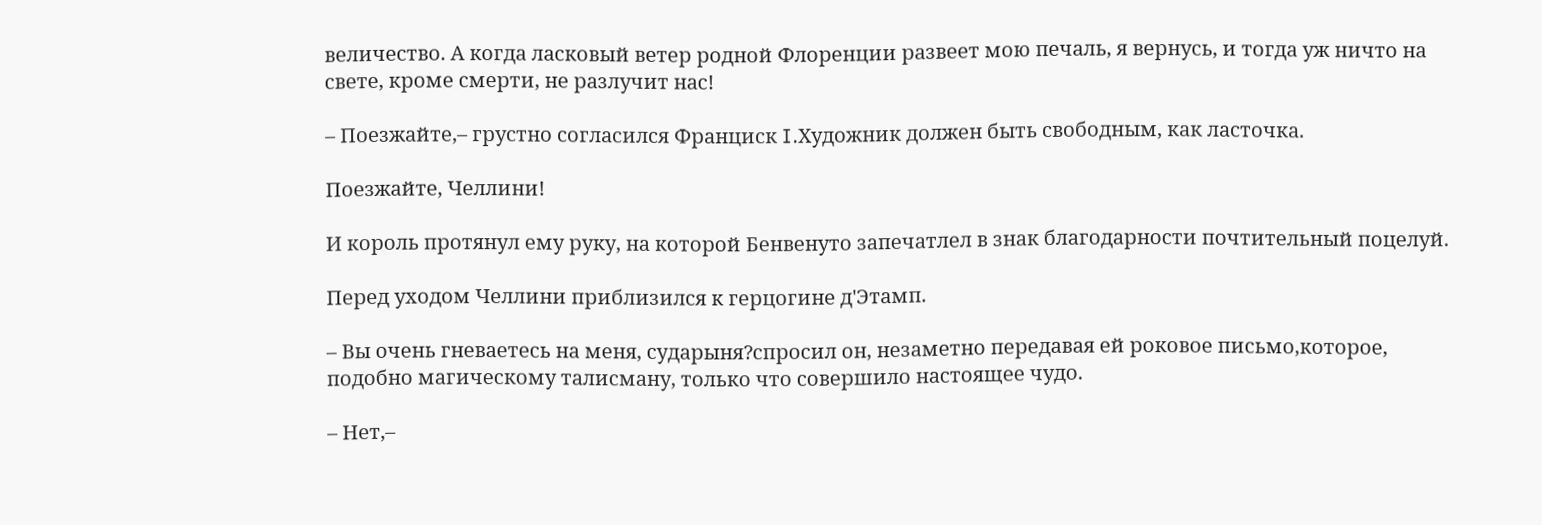величество. А когда ласковый ветер родной Флоренции развеет мою печаль, я вернусь, и тогда уж ничто на свете, кроме смерти, не разлучит нас!

– Поезжайте,– грустно согласился Франциск I.Художник должен быть свободным, как ласточка.

Поезжайте, Челлини!

И король протянул ему руку, на которой Бенвенуто запечатлел в знак благодарности почтительный поцелуй.

Перед уходом Челлини приблизился к герцогине д'Этамп.

– Вы очень гневаетесь на меня, сударыня?спросил он, незаметно передавая ей роковое письмо,которое, подобно магическому талисману, только что совершило настоящее чудо.

– Нет,–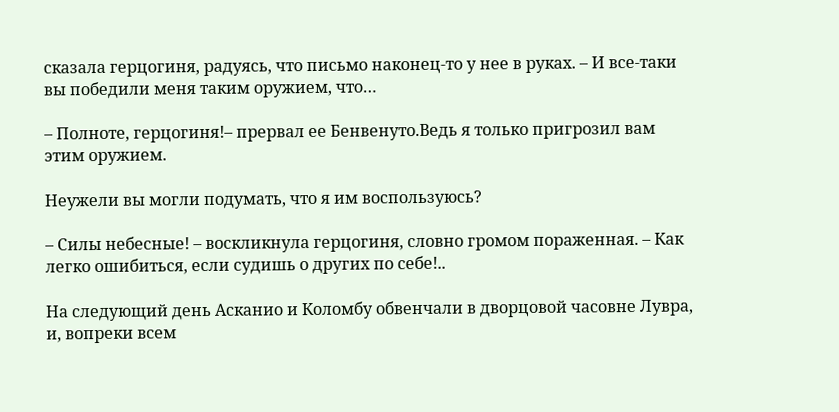сказала герцогиня, радуясь, что письмо наконец-то у нее в руках. – И все-таки вы победили меня таким оружием, что…

– Полноте, герцогиня!– прервал ее Бенвенуто.Ведь я только пригрозил вам этим оружием.

Неужели вы могли подумать, что я им воспользуюсь?

– Силы небесные! – воскликнула герцогиня, словно громом пораженная. – Как легко ошибиться, если судишь о других по себе!..

На следующий день Асканио и Коломбу обвенчали в дворцовой часовне Лувра, и, вопреки всем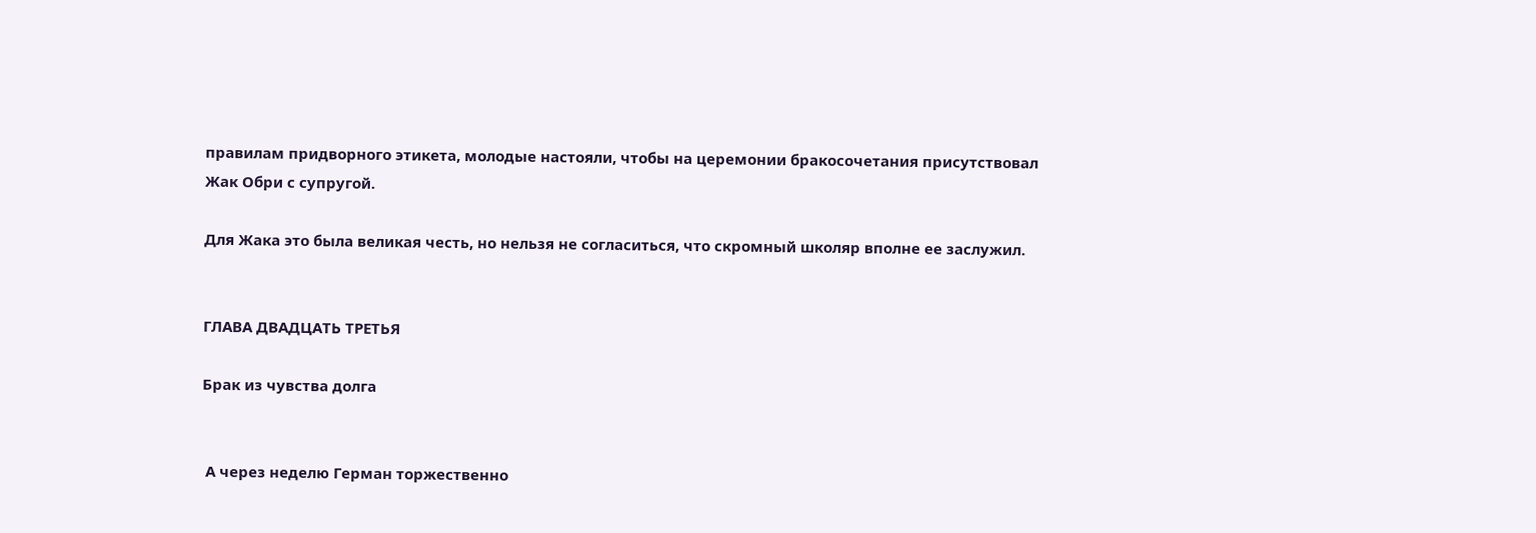правилам придворного этикета, молодые настояли, чтобы на церемонии бракосочетания присутствовал Жак Обри с супругой.

Для Жака это была великая честь, но нельзя не согласиться, что скромный школяр вполне ее заслужил.


ГЛАВА ДВАДЦАТЬ ТРЕТЬЯ

Брак из чувства долга


 А через неделю Герман торжественно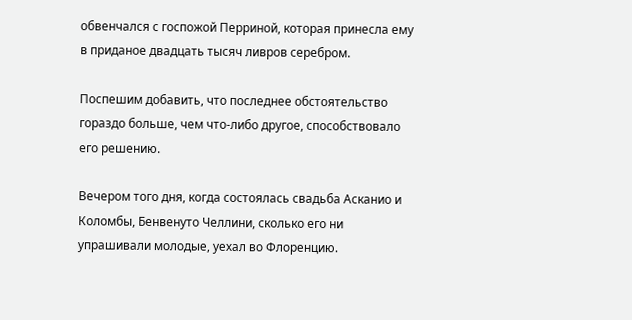обвенчался с госпожой Перриной, которая принесла ему в приданое двадцать тысяч ливров серебром.

Поспешим добавить, что последнее обстоятельство гораздо больше, чем что-либо другое, способствовало его решению.

Вечером того дня, когда состоялась свадьба Асканио и Коломбы, Бенвенуто Челлини, сколько его ни упрашивали молодые, уехал во Флоренцию.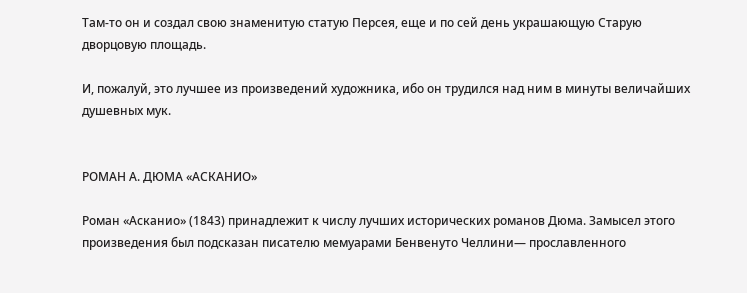Там-то он и создал свою знаменитую статую Персея, еще и по сей день украшающую Старую дворцовую площадь.

И, пожалуй, это лучшее из произведений художника, ибо он трудился над ним в минуты величайших душевных мук.


РОМАН А. ДЮМА «АСКАНИО»

Роман «Асканио» (1843) принадлежит к числу лучших исторических романов Дюма. Замысел этого произведения был подсказан писателю мемуарами Бенвенуто Челлини— прославленного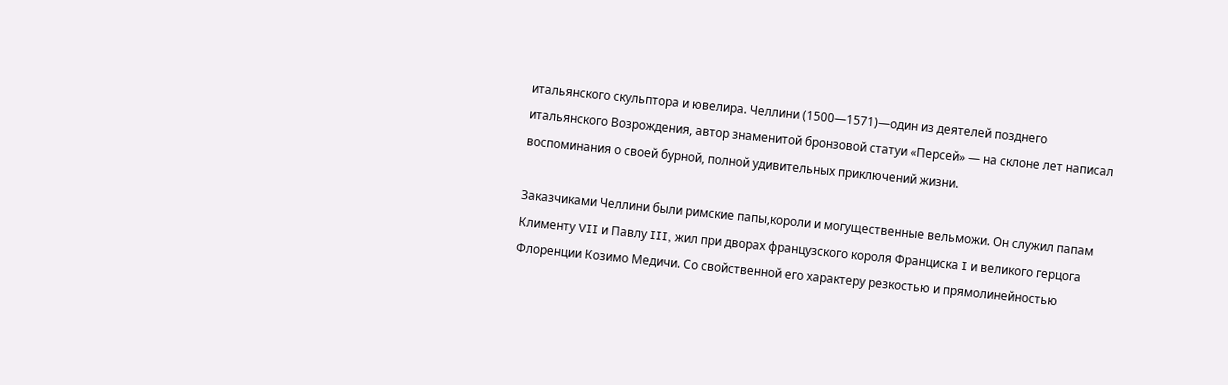итальянского скульптора и ювелира. Челлини (1500—1571)—один из деятелей позднего итальянского Возрождения, автор знаменитой бронзовой статуи «Персей» — на склоне лет написал воспоминания о своей бурной, полной удивительных приключений жизни.

Заказчиками Челлини были римские папы,короли и могущественные вельможи. Он служил папам Клименту VII и Павлу III, жил при дворах французского короля Франциска I и великого герцога Флоренции Козимо Медичи. Со свойственной его характеру резкостью и прямолинейностью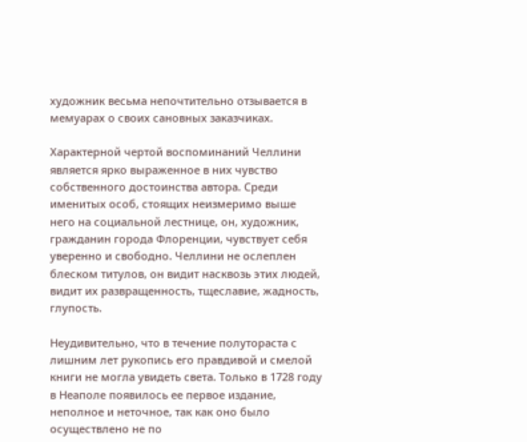художник весьма непочтительно отзывается в мемуарах о своих сановных заказчиках.

Характерной чертой воспоминаний Челлини является ярко выраженное в них чувство собственного достоинства автора. Среди именитых особ, стоящих неизмеримо выше него на социальной лестнице, он, художник, гражданин города Флоренции, чувствует себя уверенно и свободно. Челлини не ослеплен блеском титулов, он видит насквозь этих людей, видит их развращенность, тщеславие, жадность, глупость.

Неудивительно, что в течение полутораста с лишним лет рукопись его правдивой и смелой книги не могла увидеть света. Только в 1728 году в Неаполе появилось ее первое издание, неполное и неточное, так как оно было осуществлено не по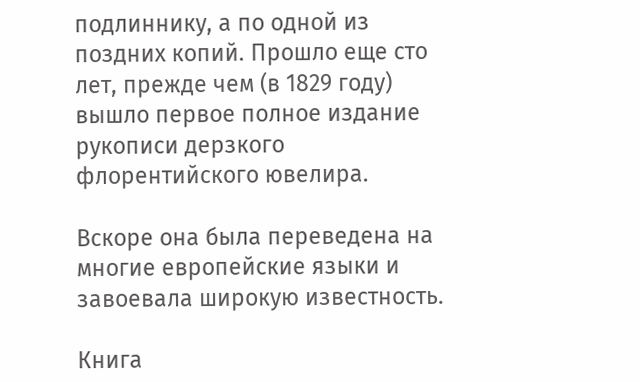подлиннику, а по одной из поздних копий. Прошло еще сто лет, прежде чем (в 1829 году) вышло первое полное издание рукописи дерзкого флорентийского ювелира.

Вскоре она была переведена на многие европейские языки и завоевала широкую известность.

Книга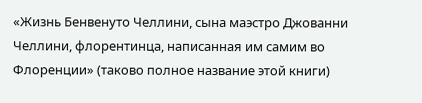«Жизнь Бенвенуто Челлини, сына маэстро Джованни Челлини, флорентинца, написанная им самим во Флоренции» (таково полное название этой книги)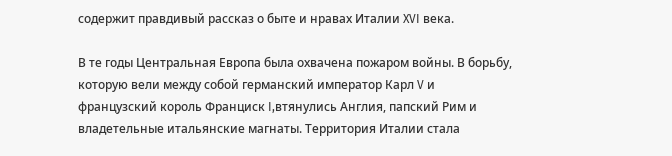содержит правдивый рассказ о быте и нравах Италии XVI века.

В те годы Центральная Европа была охвачена пожаром войны. В борьбу, которую вели между собой германский император Карл V и французский король Франциск I,втянулись Англия, папский Рим и владетельные итальянские магнаты. Территория Италии стала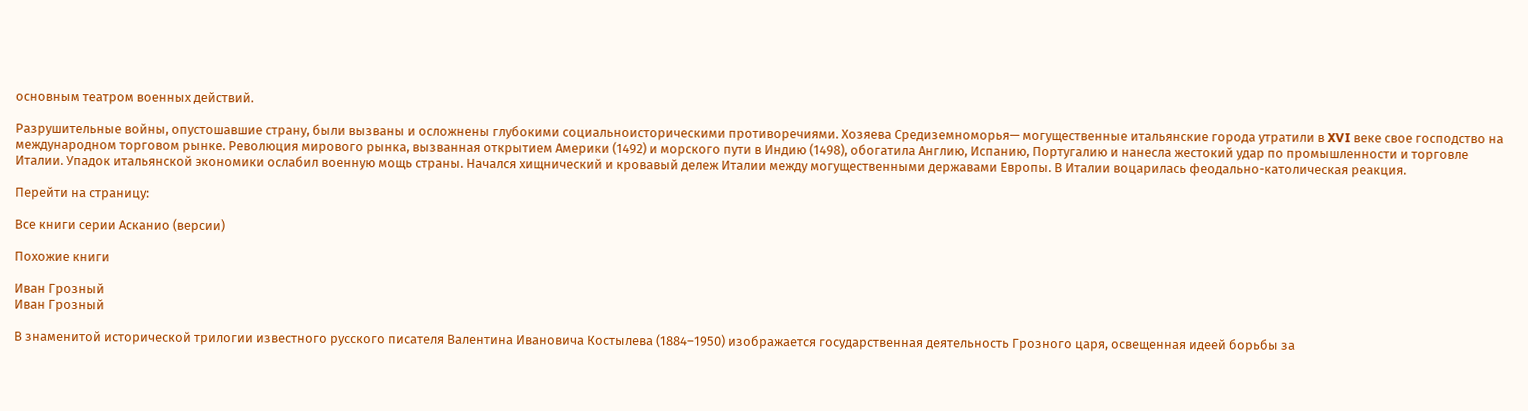основным театром военных действий.

Разрушительные войны, опустошавшие страну, были вызваны и осложнены глубокими социальноисторическими противоречиями. Хозяева Средиземноморья— могущественные итальянские города утратили в XVI веке свое господство на международном торговом рынке. Революция мирового рынка, вызванная открытием Америки (1492) и морского пути в Индию (1498), обогатила Англию, Испанию, Португалию и нанесла жестокий удар по промышленности и торговле Италии. Упадок итальянской экономики ослабил военную мощь страны. Начался хищнический и кровавый дележ Италии между могущественными державами Европы. В Италии воцарилась феодально-католическая реакция.

Перейти на страницу:

Все книги серии Асканио (версии)

Похожие книги

Иван Грозный
Иван Грозный

В знаменитой исторической трилогии известного русского писателя Валентина Ивановича Костылева (1884–1950) изображается государственная деятельность Грозного царя, освещенная идеей борьбы за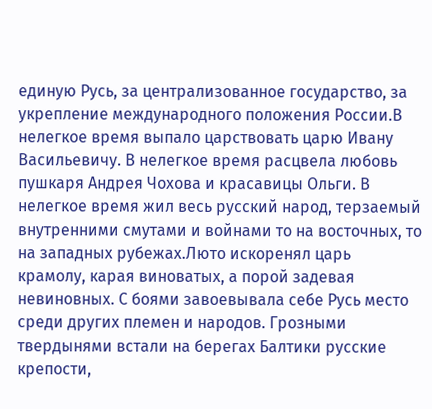единую Русь, за централизованное государство, за укрепление международного положения России.В нелегкое время выпало царствовать царю Ивану Васильевичу. В нелегкое время расцвела любовь пушкаря Андрея Чохова и красавицы Ольги. В нелегкое время жил весь русский народ, терзаемый внутренними смутами и войнами то на восточных, то на западных рубежах.Люто искоренял царь крамолу, карая виноватых, а порой задевая невиновных. С боями завоевывала себе Русь место среди других племен и народов. Грозными твердынями встали на берегах Балтики русские крепости,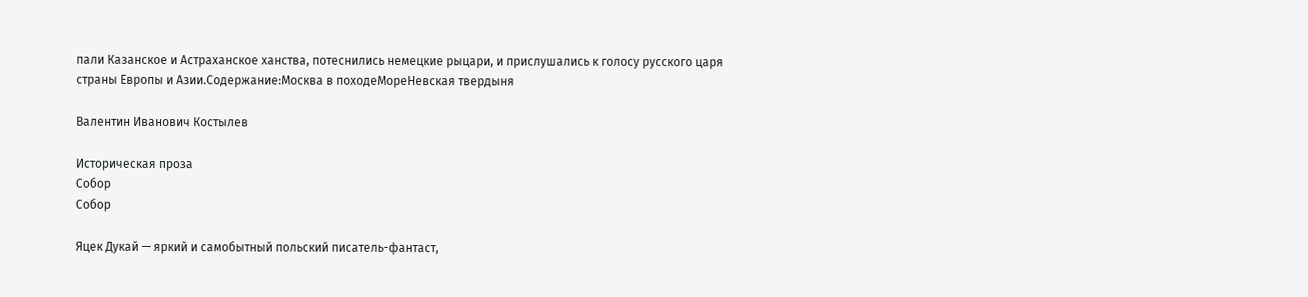пали Казанское и Астраханское ханства, потеснились немецкие рыцари, и прислушались к голосу русского царя страны Европы и Азии.Содержание:Москва в походеМореНевская твердыня

Валентин Иванович Костылев

Историческая проза
Собор
Собор

Яцек Дукай — яркий и самобытный польский писатель-фантаст,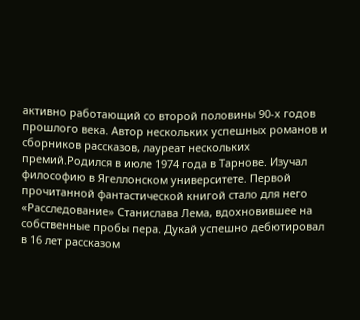активно работающий со второй половины 90-х годов прошлого века. Автор нескольких успешных романов и сборников рассказов, лауреат нескольких премий.Родился в июле 1974 года в Тарнове. Изучал философию в Ягеллонском университете. Первой прочитанной фантастической книгой стало для него «Расследование» Станислава Лема, вдохновившее на собственные пробы пера. Дукай успешно дебютировал в 16 лет рассказом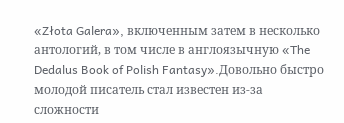«Złota Galera», включенным затем в несколько антологий, в том числе в англоязычную «The Dedalus Book of Polish Fantasy».Довольно быстро молодой писатель стал известен из-за сложности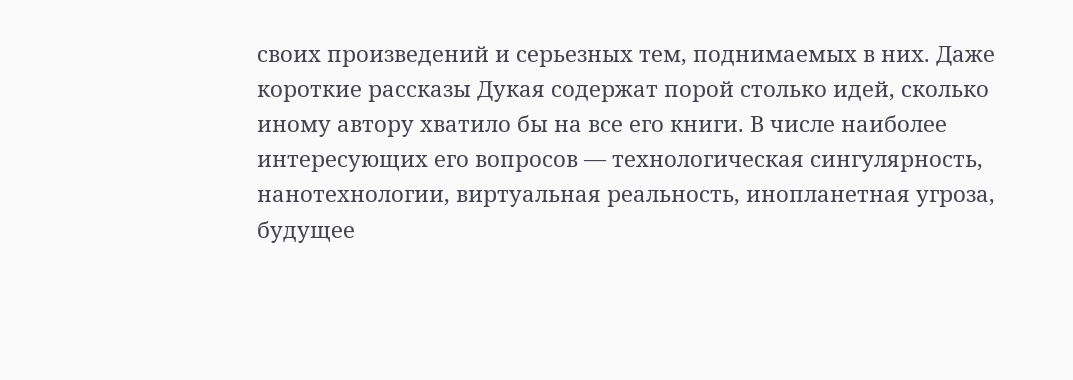своих произведений и серьезных тем, поднимаемых в них. Даже короткие рассказы Дукая содержат порой столько идей, сколько иному автору хватило бы на все его книги. В числе наиболее интересующих его вопросов — технологическая сингулярность, нанотехнологии, виртуальная реальность, инопланетная угроза, будущее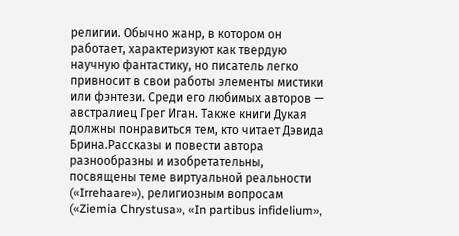религии. Обычно жанр, в котором он работает, характеризуют как твердую научную фантастику, но писатель легко привносит в свои работы элементы мистики или фэнтези. Среди его любимых авторов — австралиец Грег Иган. Также книги Дукая должны понравиться тем, кто читает Дэвида Брина.Рассказы и повести автора разнообразны и изобретательны, посвящены теме виртуальной реальности («Irrehaare»), религиозным вопросам («Ziemia Chrystusa», «In partibus infidelium»,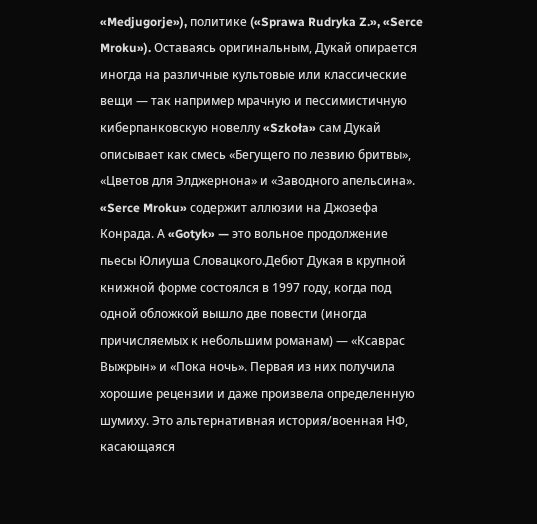«Medjugorje»), политике («Sprawa Rudryka Z.», «Serce Mroku»). Оставаясь оригинальным, Дукай опирается иногда на различные культовые или классические вещи — так например мрачную и пессимистичную киберпанковскую новеллу «Szkoła» сам Дукай описывает как смесь «Бегущего по лезвию бритвы», «Цветов для Элджернона» и «Заводного апельсина». «Serce Mroku» содержит аллюзии на Джозефа Конрада. А «Gotyk» — это вольное продолжение пьесы Юлиуша Словацкого.Дебют Дукая в крупной книжной форме состоялся в 1997 году, когда под одной обложкой вышло две повести (иногда причисляемых к небольшим романам) — «Ксаврас Выжрын» и «Пока ночь». Первая из них получила хорошие рецензии и даже произвела определенную шумиху. Это альтернативная история/военная НФ, касающаяся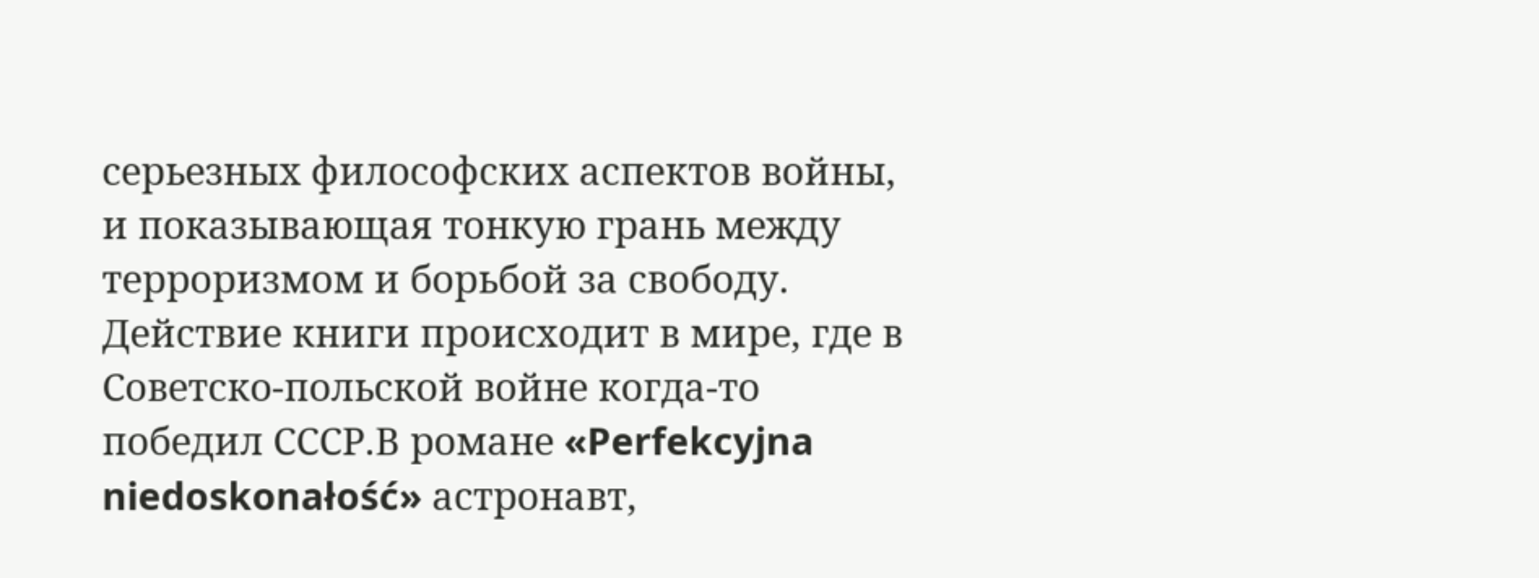серьезных философских аспектов войны, и показывающая тонкую грань между терроризмом и борьбой за свободу. Действие книги происходит в мире, где в Советско-польской войне когда-то победил СССР.В романе «Perfekcyjna niedoskonałość» астронавт,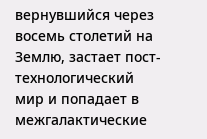вернувшийся через восемь столетий на Землю, застает пост-технологический мир и попадает в межгалактические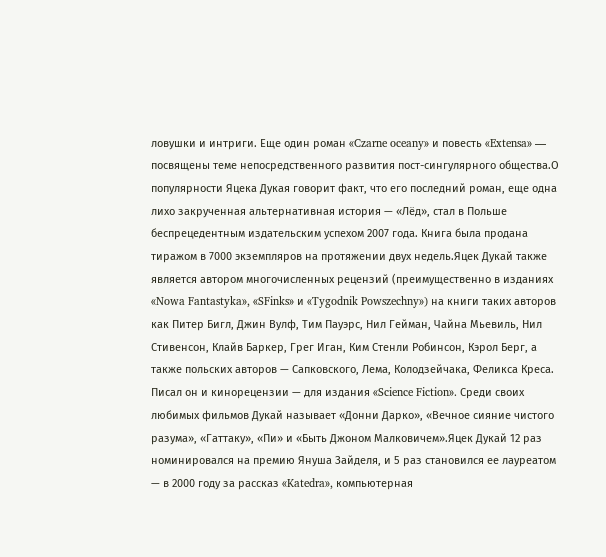ловушки и интриги. Еще один роман «Czarne oceany» и повесть «Extensa» — посвящены теме непосредственного развития пост-сингулярного общества.О популярности Яцека Дукая говорит факт, что его последний роман, еще одна лихо закрученная альтернативная история — «Лёд», стал в Польше беспрецедентным издательским успехом 2007 года. Книга была продана тиражом в 7000 экземпляров на протяжении двух недель.Яцек Дукай также является автором многочисленных рецензий (преимущественно в изданиях «Nowa Fantastyka», «SFinks» и «Tygodnik Powszechny») на книги таких авторов как Питер Бигл, Джин Вулф, Тим Пауэрс, Нил Гейман, Чайна Мьевиль, Нил Стивенсон, Клайв Баркер, Грег Иган, Ким Стенли Робинсон, Кэрол Берг, а также польских авторов — Сапковского, Лема, Колодзейчака, Феликса Креса. Писал он и кинорецензии — для издания «Science Fiction». Среди своих любимых фильмов Дукай называет «Донни Дарко», «Вечное сияние чистого разума», «Гаттаку», «Пи» и «Быть Джоном Малковичем».Яцек Дукай 12 раз номинировался на премию Януша Зайделя, и 5 раз становился ее лауреатом — в 2000 году за рассказ «Katedra», компьютерная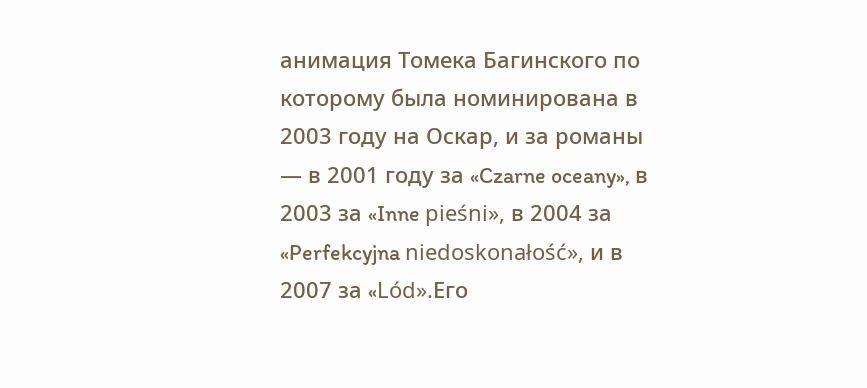анимация Томека Багинского по которому была номинирована в 2003 году на Оскар, и за романы — в 2001 году за «Czarne oceany», в 2003 за «Inne pieśni», в 2004 за «Perfekcyjna niedoskonałość», и в 2007 за «Lód».Его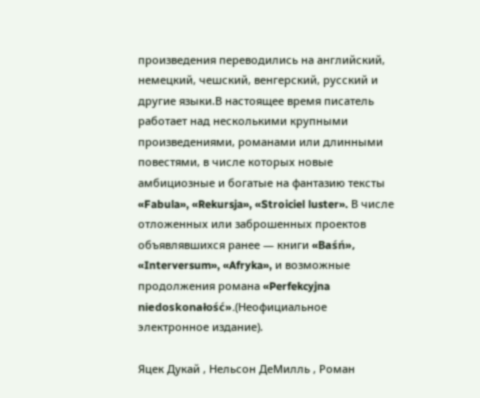произведения переводились на английский, немецкий, чешский, венгерский, русский и другие языки.В настоящее время писатель работает над несколькими крупными произведениями, романами или длинными повестями, в числе которых новые амбициозные и богатые на фантазию тексты «Fabula», «Rekursja», «Stroiciel luster». В числе отложенных или заброшенных проектов объявлявшихся ранее — книги «Baśń», «Interversum», «Afryka», и возможные продолжения романа «Perfekcyjna niedoskonałość».(Неофициальное электронное издание).

Яцек Дукай , Нельсон ДеМилль , Роман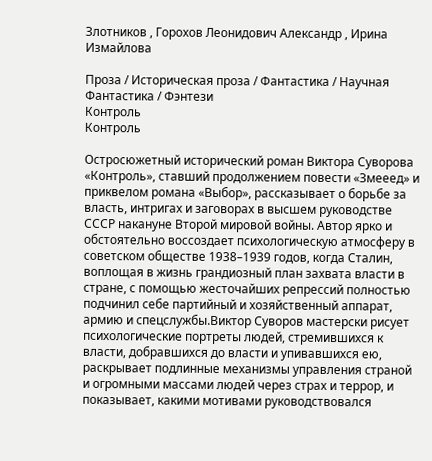Злотников , Горохов Леонидович Александр , Ирина Измайлова

Проза / Историческая проза / Фантастика / Научная Фантастика / Фэнтези
Контроль
Контроль

Остросюжетный исторический роман Виктора Суворова «Контроль», ставший продолжением повести «Змееед» и приквелом романа «Выбор», рассказывает о борьбе за власть, интригах и заговорах в высшем руководстве СССР накануне Второй мировой войны. Автор ярко и обстоятельно воссоздает психологическую атмосферу в советском обществе 1938–1939 годов, когда Сталин, воплощая в жизнь грандиозный план захвата власти в стране, с помощью жесточайших репрессий полностью подчинил себе партийный и хозяйственный аппарат, армию и спецслужбы.Виктор Суворов мастерски рисует психологические портреты людей, стремившихся к власти, добравшихся до власти и упивавшихся ею, раскрывает подлинные механизмы управления страной и огромными массами людей через страх и террор, и показывает, какими мотивами руководствовался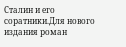Сталин и его соратники.Для нового издания роман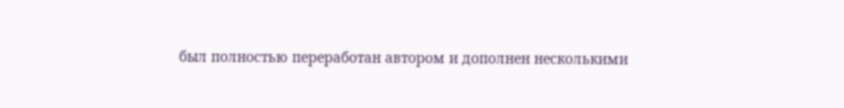был полностью переработан автором и дополнен несколькими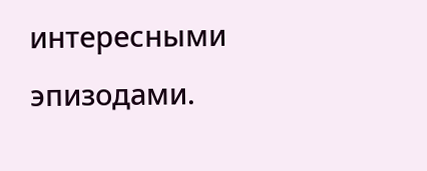интересными эпизодами.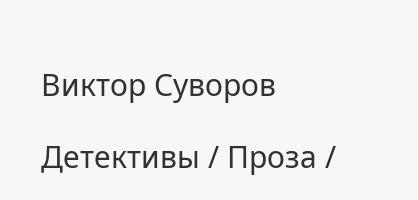Виктор Суворов

Детективы / Проза /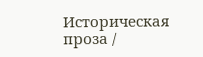Историческая проза /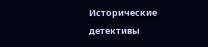Исторические детективы